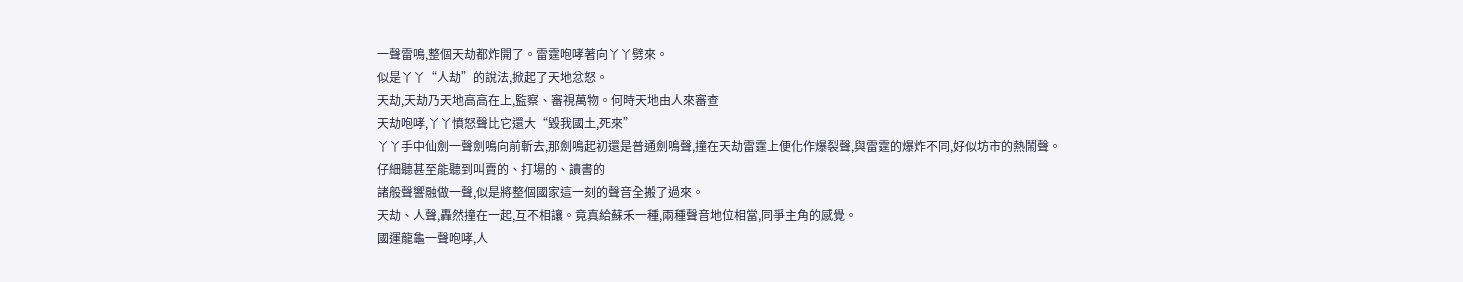一聲雷鳴,整個天劫都炸開了。雷霆咆哮著向丫丫劈來。
似是丫丫“人劫”的說法,掀起了天地忿怒。
天劫,天劫乃天地高高在上,監察、審視萬物。何時天地由人來審查
天劫咆哮,丫丫憤怒聲比它還大“毀我國土,死來”
丫丫手中仙劍一聲劍鳴向前斬去,那劍鳴起初還是普通劍鳴聲,撞在天劫雷霆上便化作爆裂聲,與雷霆的爆炸不同,好似坊市的熱鬧聲。
仔細聽甚至能聽到叫賣的、打場的、讀書的
諸般聲響融做一聲,似是將整個國家這一刻的聲音全搬了過來。
天劫、人聲,轟然撞在一起,互不相讓。竟真給蘇禾一種,兩種聲音地位相當,同爭主角的感覺。
國運龍龜一聲咆哮,人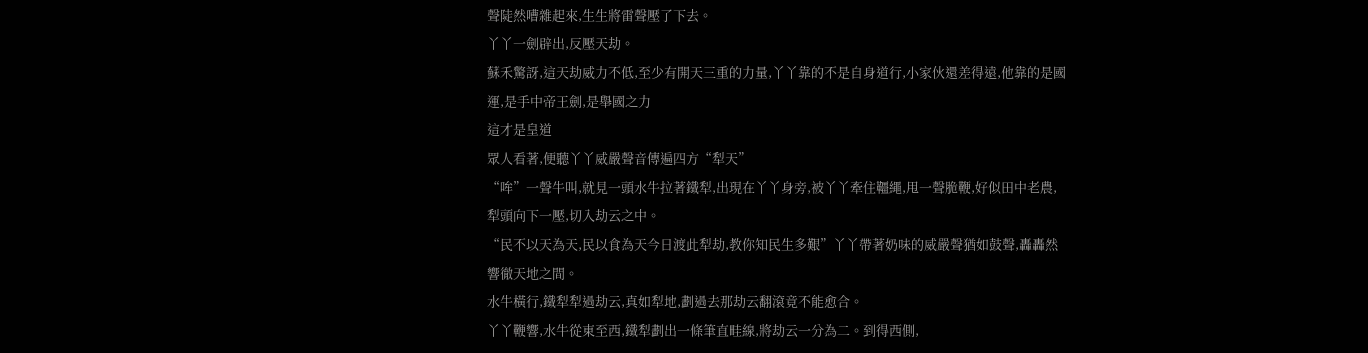聲陡然嘈雜起來,生生將雷聲壓了下去。
丫丫一劍辟出,反壓天劫。
蘇禾驚訝,這天劫威力不低,至少有開天三重的力量,丫丫靠的不是自身道行,小家伙還差得遠,他靠的是國運,是手中帝王劍,是舉國之力
這才是皇道
眾人看著,便聽丫丫威嚴聲音傳遍四方“犁天”
“哞”一聲牛叫,就見一頭水牛拉著鐵犁,出現在丫丫身旁,被丫丫牽住韁繩,甩一聲脆鞭,好似田中老農,犁頭向下一壓,切入劫云之中。
“民不以天為天,民以食為天今日渡此犁劫,教你知民生多艱”丫丫帶著奶味的威嚴聲猶如鼓聲,轟轟然響徹天地之間。
水牛橫行,鐵犁犁過劫云,真如犁地,劃過去那劫云翻滾竟不能愈合。
丫丫鞭響,水牛從東至西,鐵犁劃出一條筆直畦線,將劫云一分為二。到得西側,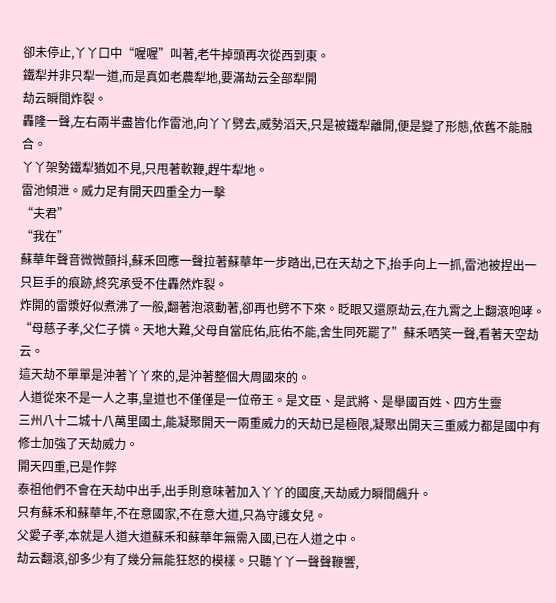卻未停止,丫丫口中“喔喔”叫著,老牛掉頭再次從西到東。
鐵犁并非只犁一道,而是真如老農犁地,要滿劫云全部犁開
劫云瞬間炸裂。
轟隆一聲,左右兩半盡皆化作雷池,向丫丫劈去,威勢滔天,只是被鐵犁離開,便是變了形態,依舊不能融合。
丫丫架勢鐵犁猶如不見,只甩著軟鞭,趕牛犁地。
雷池傾泄。威力足有開天四重全力一擊
“夫君”
“我在”
蘇華年聲音微微顫抖,蘇禾回應一聲拉著蘇華年一步踏出,已在天劫之下,抬手向上一抓,雷池被捏出一只巨手的痕跡,終究承受不住轟然炸裂。
炸開的雷漿好似煮沸了一般,翻著泡滾動著,卻再也劈不下來。眨眼又還原劫云,在九霄之上翻滾咆哮。
“母慈子孝,父仁子憐。天地大難,父母自當庇佑,庇佑不能,舍生同死罷了”蘇禾哂笑一聲,看著天空劫云。
這天劫不單單是沖著丫丫來的,是沖著整個大周國來的。
人道從來不是一人之事,皇道也不僅僅是一位帝王。是文臣、是武將、是舉國百姓、四方生靈
三州八十二城十八萬里國土,能凝聚開天一兩重威力的天劫已是極限,凝聚出開天三重威力都是國中有修士加強了天劫威力。
開天四重,已是作弊
泰祖他們不會在天劫中出手,出手則意味著加入丫丫的國度,天劫威力瞬間飆升。
只有蘇禾和蘇華年,不在意國家,不在意大道,只為守護女兒。
父愛子孝,本就是人道大道蘇禾和蘇華年無需入國,已在人道之中。
劫云翻滾,卻多少有了幾分無能狂怒的模樣。只聽丫丫一聲聲鞭響,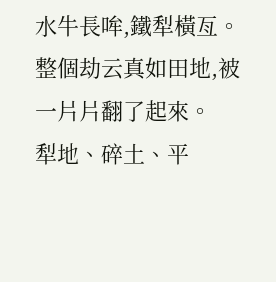水牛長哞,鐵犁橫亙。
整個劫云真如田地,被一片片翻了起來。
犁地、碎土、平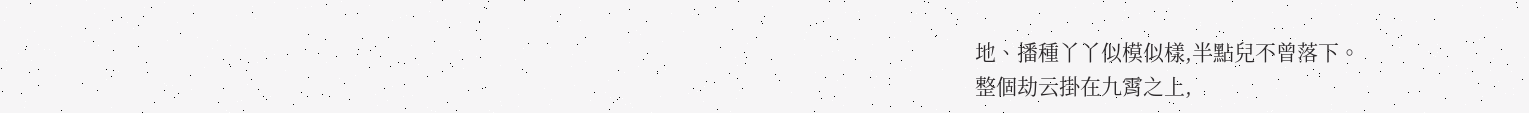地、播種丫丫似模似樣,半點兒不曾落下。
整個劫云掛在九霄之上,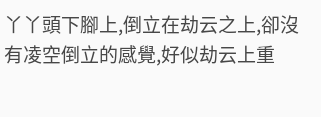丫丫頭下腳上,倒立在劫云之上,卻沒有凌空倒立的感覺,好似劫云上重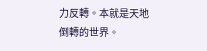力反轉。本就是天地倒轉的世界。